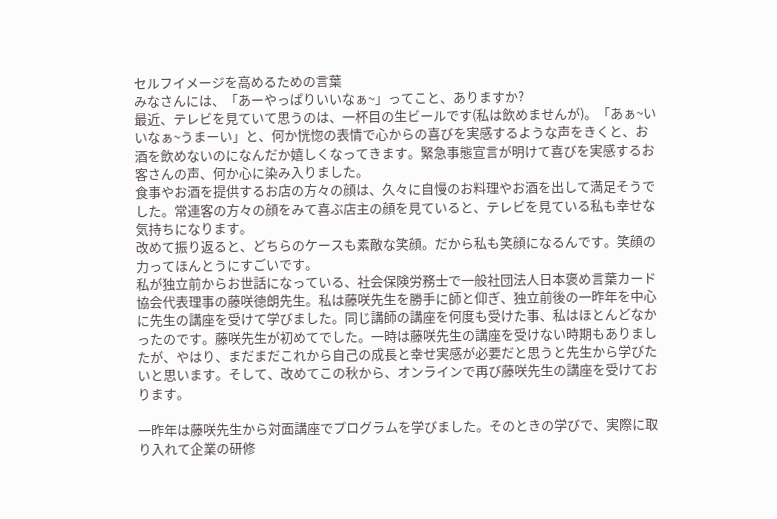セルフイメージを高めるための言葉
みなさんには、「あーやっぱりいいなぁ~」ってこと、ありますか?
最近、テレビを見ていて思うのは、一杯目の生ビールです(私は飲めませんが)。「あぁ~いいなぁ~うまーい」と、何か恍惚の表情で心からの喜びを実感するような声をきくと、お酒を飲めないのになんだか嬉しくなってきます。緊急事態宣言が明けて喜びを実感するお客さんの声、何か心に染み入りました。
食事やお酒を提供するお店の方々の顔は、久々に自慢のお料理やお酒を出して満足そうでした。常連客の方々の顔をみて喜ぶ店主の顔を見ていると、テレビを見ている私も幸せな気持ちになります。
改めて振り返ると、どちらのケースも素敵な笑顔。だから私も笑顔になるんです。笑顔の力ってほんとうにすごいです。
私が独立前からお世話になっている、社会保険労務士で一般社団法人日本褒め言葉カード協会代表理事の藤咲徳朗先生。私は藤咲先生を勝手に師と仰ぎ、独立前後の一昨年を中心に先生の講座を受けて学びました。同じ講師の講座を何度も受けた事、私はほとんどなかったのです。藤咲先生が初めてでした。一時は藤咲先生の講座を受けない時期もありましたが、やはり、まだまだこれから自己の成長と幸せ実感が必要だと思うと先生から学びたいと思います。そして、改めてこの秋から、オンラインで再び藤咲先生の講座を受けております。

一昨年は藤咲先生から対面講座でプログラムを学びました。そのときの学びで、実際に取り入れて企業の研修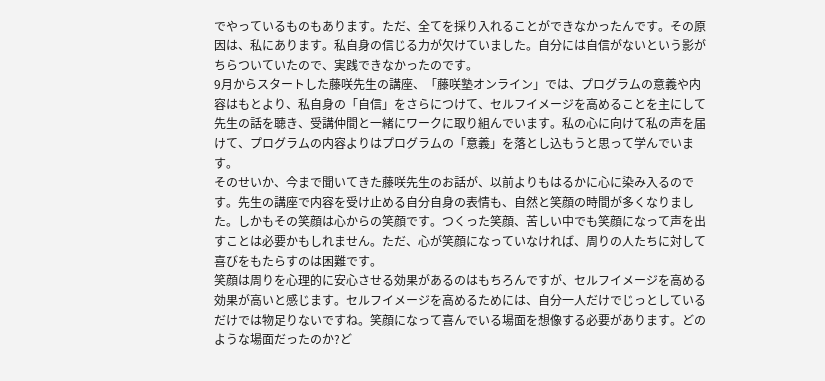でやっているものもあります。ただ、全てを採り入れることができなかったんです。その原因は、私にあります。私自身の信じる力が欠けていました。自分には自信がないという影がちらついていたので、実践できなかったのです。
9月からスタートした藤咲先生の講座、「藤咲塾オンライン」では、プログラムの意義や内容はもとより、私自身の「自信」をさらにつけて、セルフイメージを高めることを主にして先生の話を聴き、受講仲間と一緒にワークに取り組んでいます。私の心に向けて私の声を届けて、プログラムの内容よりはプログラムの「意義」を落とし込もうと思って学んでいます。
そのせいか、今まで聞いてきた藤咲先生のお話が、以前よりもはるかに心に染み入るのです。先生の講座で内容を受け止める自分自身の表情も、自然と笑顔の時間が多くなりました。しかもその笑顔は心からの笑顔です。つくった笑顔、苦しい中でも笑顔になって声を出すことは必要かもしれません。ただ、心が笑顔になっていなければ、周りの人たちに対して喜びをもたらすのは困難です。
笑顔は周りを心理的に安心させる効果があるのはもちろんですが、セルフイメージを高める効果が高いと感じます。セルフイメージを高めるためには、自分一人だけでじっとしているだけでは物足りないですね。笑顔になって喜んでいる場面を想像する必要があります。どのような場面だったのか?ど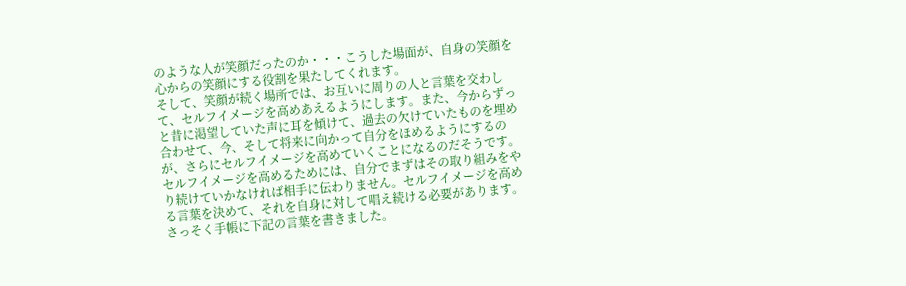のような人が笑顔だったのか・・・こうした場面が、自身の笑顔を心からの笑顔にする役割を果たしてくれます。
そして、笑顔が続く場所では、お互いに周りの人と言葉を交わして、セルフイメージを高めあえるようにします。また、今からずっと昔に渇望していた声に耳を傾けて、過去の欠けていたものを埋め合わせて、今、そして将来に向かって自分をほめるようにするのが、さらにセルフイメージを高めていくことになるのだそうです。
セルフイメージを高めるためには、自分でまずはその取り組みをやり続けていかなければ相手に伝わりません。セルフイメージを高める言葉を決めて、それを自身に対して唱え続ける必要があります。さっそく手帳に下記の言葉を書きました。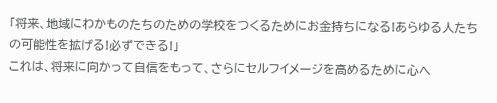「将来、地域にわかものたちのための学校をつくるためにお金持ちになる!あらゆる人たちの可能性を拡げる!必ずできる!」
これは、将来に向かって自信をもって、さらにセルフイメージを高めるために心へ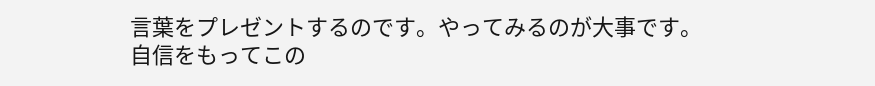言葉をプレゼントするのです。やってみるのが大事です。
自信をもってこの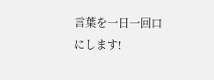言葉を一日一回口にします!